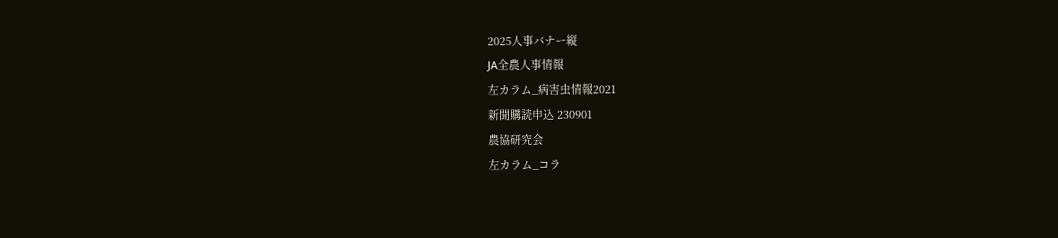2025人事バナー縦
JA全農人事情報
左カラム_病害虫情報2021
新聞購読申込 230901
農協研究会
左カラム_コラ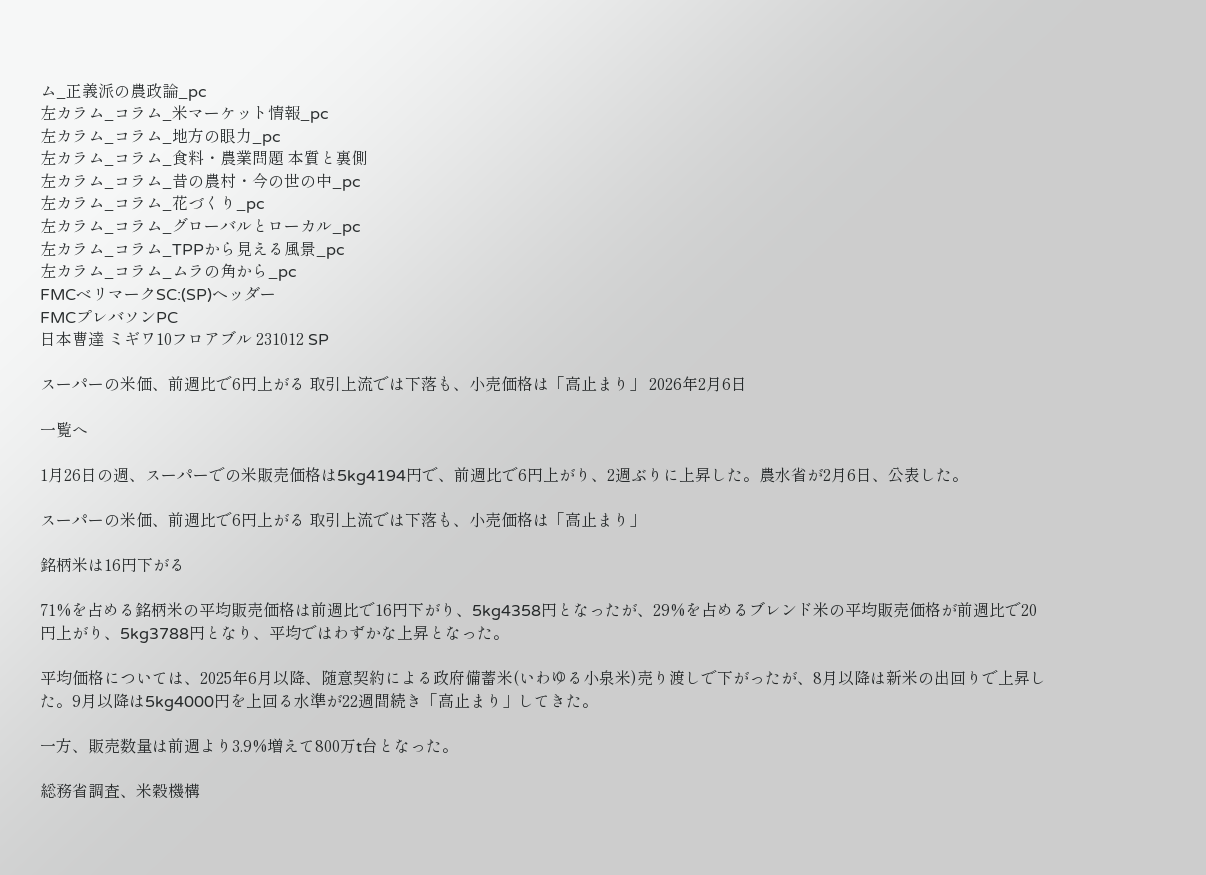ム_正義派の農政論_pc
左カラム_コラム_米マーケット情報_pc
左カラム_コラム_地方の眼力_pc
左カラム_コラム_食料・農業問題 本質と裏側
左カラム_コラム_昔の農村・今の世の中_pc
左カラム_コラム_花づくり_pc
左カラム_コラム_グローバルとローカル_pc
左カラム_コラム_TPPから見える風景_pc
左カラム_コラム_ムラの角から_pc
FMCベリマークSC:(SP)ヘッダー
FMCプレバソンPC
日本曹達 ミギワ10フロアブル 231012 SP

スーパーの米価、前週比で6円上がる 取引上流では下落も、小売価格は「高止まり」 2026年2月6日

一覧へ

1月26日の週、スーパーでの米販売価格は5kg4194円で、前週比で6円上がり、2週ぶりに上昇した。農水省が2月6日、公表した。

スーパーの米価、前週比で6円上がる 取引上流では下落も、小売価格は「高止まり」

銘柄米は16円下がる

71%を占める銘柄米の平均販売価格は前週比で16円下がり、5kg4358円となったが、29%を占めるブレンド米の平均販売価格が前週比で20円上がり、5kg3788円となり、平均ではわずかな上昇となった。

平均価格については、2025年6月以降、随意契約による政府備蓄米(いわゆる小泉米)売り渡しで下がったが、8月以降は新米の出回りで上昇した。9月以降は5kg4000円を上回る水準が22週間続き「高止まり」してきた。

一方、販売数量は前週より3.9%増えて800万t台となった。

総務省調査、米穀機構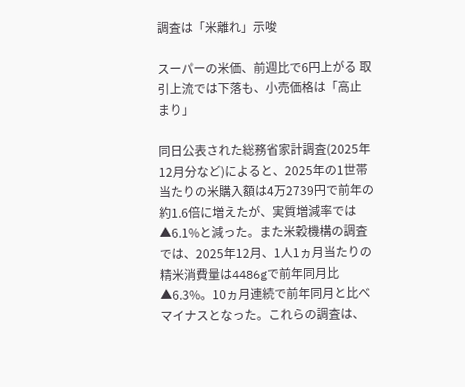調査は「米離れ」示唆

スーパーの米価、前週比で6円上がる 取引上流では下落も、小売価格は「高止まり」

同日公表された総務省家計調査(2025年12月分など)によると、2025年の1世帯当たりの米購入額は4万2739円で前年の約1.6倍に増えたが、実質増減率では▲6.1%と減った。また米穀機構の調査では、2025年12月、1人1ヵ月当たりの精米消費量は4486gで前年同月比▲6.3%。10ヵ月連続で前年同月と比べマイナスとなった。これらの調査は、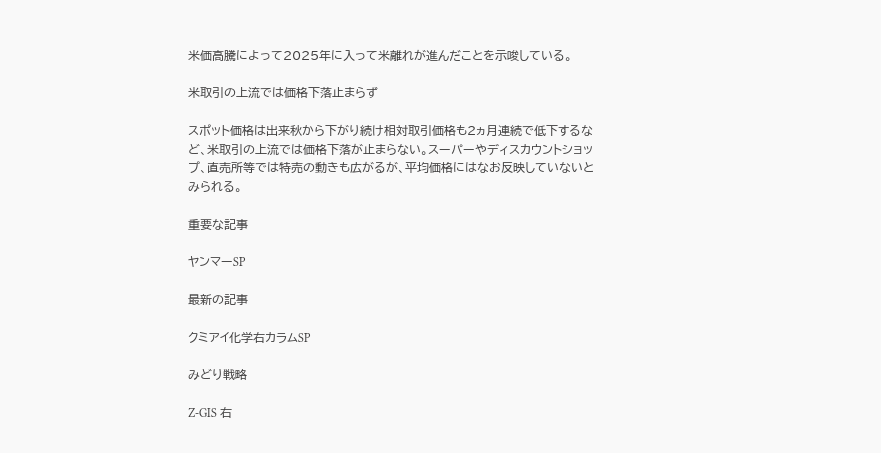米価高騰によって2025年に入って米離れが進んだことを示唆している。

米取引の上流では価格下落止まらず

スポット価格は出来秋から下がり続け相対取引価格も2ヵ月連続で低下するなど、米取引の上流では価格下落が止まらない。スーパーやディスカウントショップ、直売所等では特売の動きも広がるが、平均価格にはなお反映していないとみられる。

重要な記事

ヤンマーSP

最新の記事

クミアイ化学右カラムSP

みどり戦略

Z-GIS 右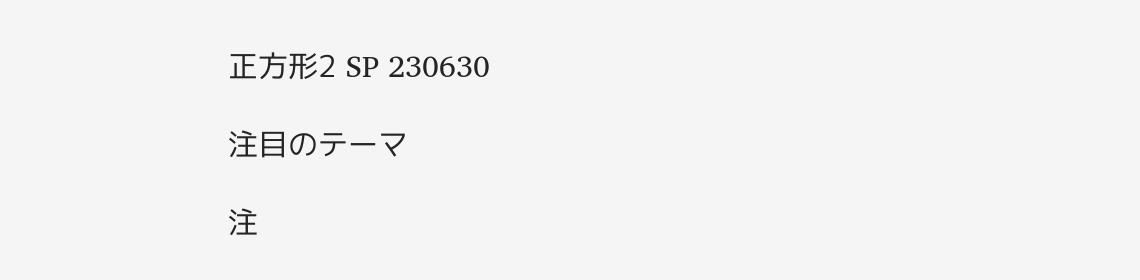正方形2 SP 230630

注目のテーマ

注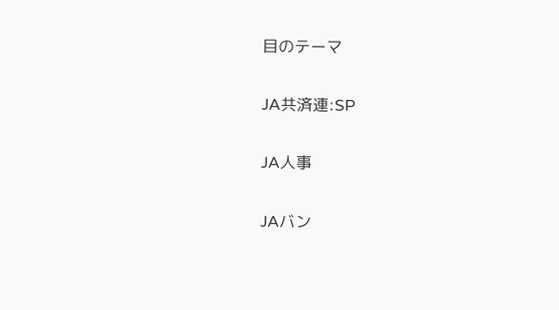目のテーマ

JA共済連:SP

JA人事

JAバン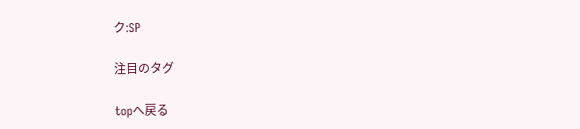ク:SP

注目のタグ

topへ戻る